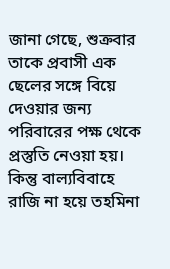জানা গেছে, শুক্রবার তাকে প্রবাসী এক ছেলের সঙ্গে বিয়ে দেওয়ার জন্য পরিবারের পক্ষ থেকে প্রস্তুতি নেওয়া হয়। কিন্তু বাল্যবিবাহে রাজি না হয়ে তহমিনা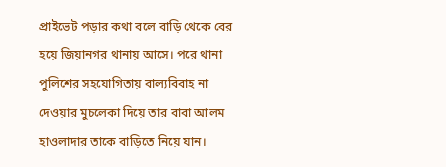প্রাইভেট পড়ার কথা বলে বাড়ি থেকে বের হয়ে জিয়ানগর থানায় আসে। পরে থানা পুলিশের সহযোগিতায় বাল্যবিবাহ না দেওয়ার মুচলেকা দিয়ে তার বাবা আলম হাওলাদার তাকে বাড়িতে নিয়ে যান।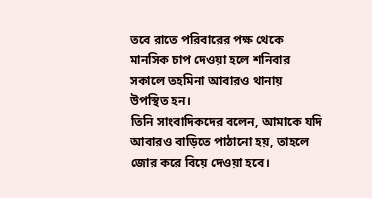তবে রাতে পরিবারের পক্ষ থেকে মানসিক চাপ দেওয়া হলে শনিবার সকালে তহমিনা আবারও থানায় উপস্থিত হন।
তিনি সাংবাদিকদের বলেন, আমাকে যদি আবারও বাড়িতে পাঠানো হয়, তাহলে জোর করে বিয়ে দেওয়া হবে।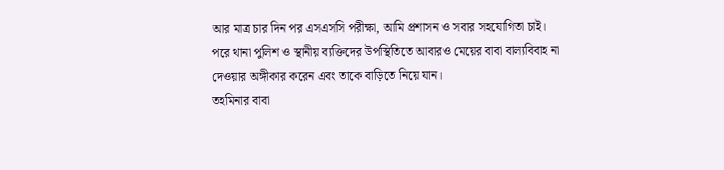আর মাত্র চার দিন পর এসএসসি পরীক্ষা, আমি প্রশাসন ও সবার সহযোগিতা চাই।
পরে থানা পুলিশ ও স্থানীয় ব্যক্তিদের উপস্থিতিতে আবারও মেয়ের বাবা বাল্যবিবাহ না দেওয়ার অঙ্গীকার করেন এবং তাকে বাড়িতে নিয়ে যান।
তহমিনার বাবা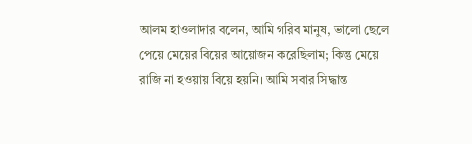আলম হাওলাদার বলেন, আমি গরিব মানুষ, ভালো ছেলে পেয়ে মেয়ের বিয়ের আয়োজন করেছিলাম; কিন্তু মেয়ে রাজি না হওয়ায় বিয়ে হয়নি। আমি সবার সিদ্ধান্ত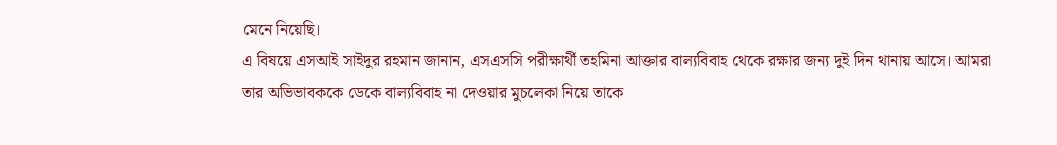মেনে নিয়েছি।
এ বিষয়ে এসআই সাইদুর রহমান জানান, এসএসসি পরীক্ষার্থী তহমিনা আক্তার বাল্যবিবাহ থেকে রক্ষার জন্য দুই দিন থানায় আসে। আমরা তার অভিভাবককে ডেকে বাল্যবিবাহ না দেওয়ার মুচলেকা নিয়ে তাকে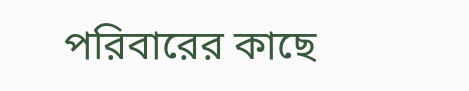পরিবারের কাছে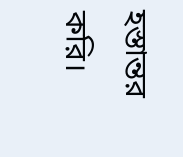হস্তান্তর করি।